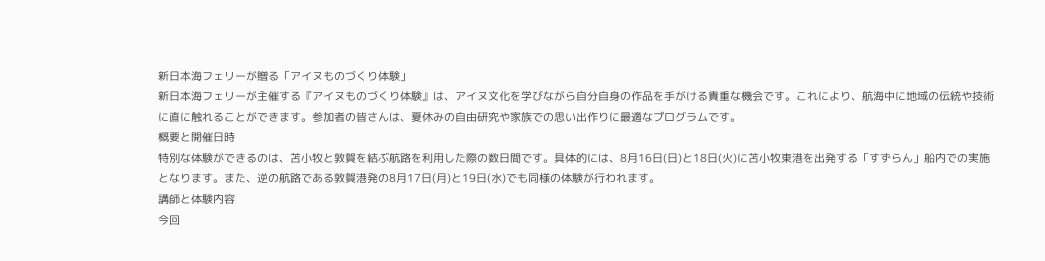新日本海フェリーが贈る「アイヌものづくり体験」
新日本海フェリーが主催する『アイヌものづくり体験』は、アイヌ文化を学びながら自分自身の作品を手がける貴重な機会です。これにより、航海中に地域の伝統や技術に直に触れることができます。参加者の皆さんは、夏休みの自由研究や家族での思い出作りに最適なプログラムです。
概要と開催日時
特別な体験ができるのは、苫小牧と敦賀を結ぶ航路を利用した際の数日間です。具体的には、8月16日(日)と18日(火)に苫小牧東港を出発する「すずらん」船内での実施となります。また、逆の航路である敦賀港発の8月17日(月)と19日(水)でも同様の体験が行われます。
講師と体験内容
今回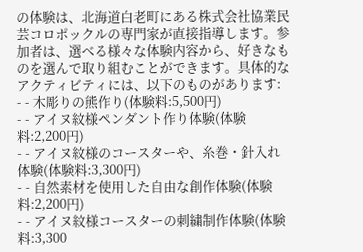の体験は、北海道白老町にある株式会社協業民芸コロポックルの専門家が直接指導します。参加者は、選べる様々な体験内容から、好きなものを選んで取り組むことができます。具体的なアクティビティには、以下のものがあります:
- - 木彫りの熊作り(体験料:5,500円)
- - アイヌ紋様ペンダント作り体験(体験料:2,200円)
- - アイヌ紋様のコースターや、糸巻・針入れ体験(体験料:3,300円)
- - 自然素材を使用した自由な創作体験(体験料:2,200円)
- - アイヌ紋様コースターの刺繍制作体験(体験料:3,300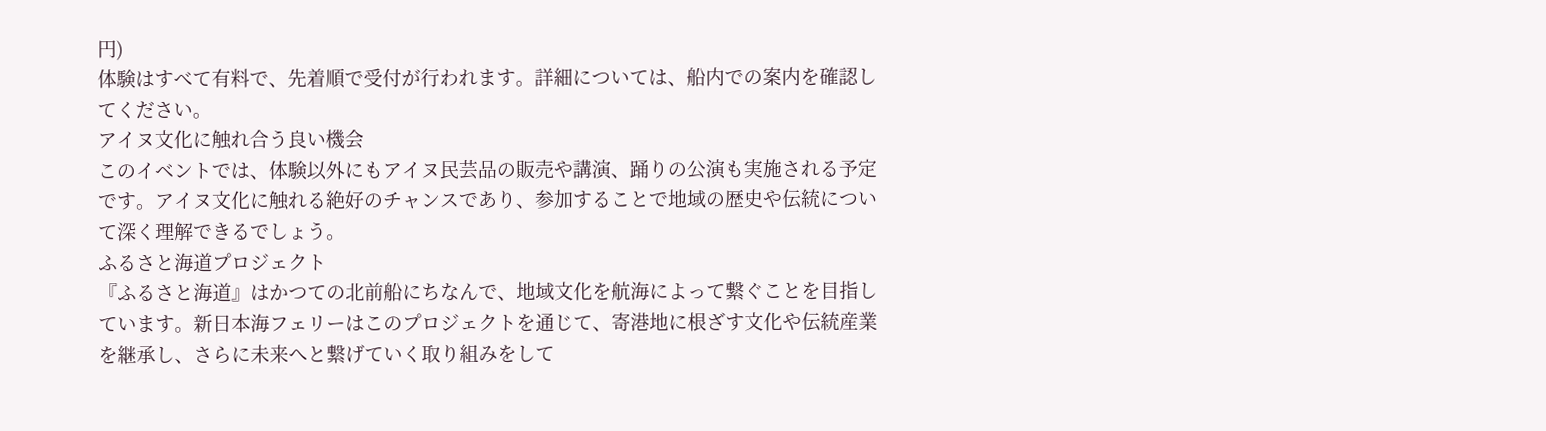円)
体験はすべて有料で、先着順で受付が行われます。詳細については、船内での案内を確認してください。
アイヌ文化に触れ合う良い機会
このイベントでは、体験以外にもアイヌ民芸品の販売や講演、踊りの公演も実施される予定です。アイヌ文化に触れる絶好のチャンスであり、参加することで地域の歴史や伝統について深く理解できるでしょう。
ふるさと海道プロジェクト
『ふるさと海道』はかつての北前船にちなんで、地域文化を航海によって繋ぐことを目指しています。新日本海フェリーはこのプロジェクトを通じて、寄港地に根ざす文化や伝統産業を継承し、さらに未来へと繋げていく取り組みをして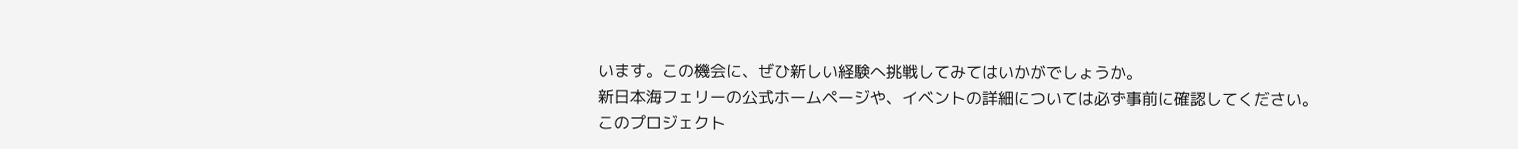います。この機会に、ぜひ新しい経験へ挑戦してみてはいかがでしょうか。
新日本海フェリーの公式ホームページや、イベントの詳細については必ず事前に確認してください。
このプロジェクト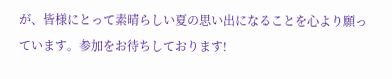が、皆様にとって素晴らしい夏の思い出になることを心より願っています。参加をお待ちしております!